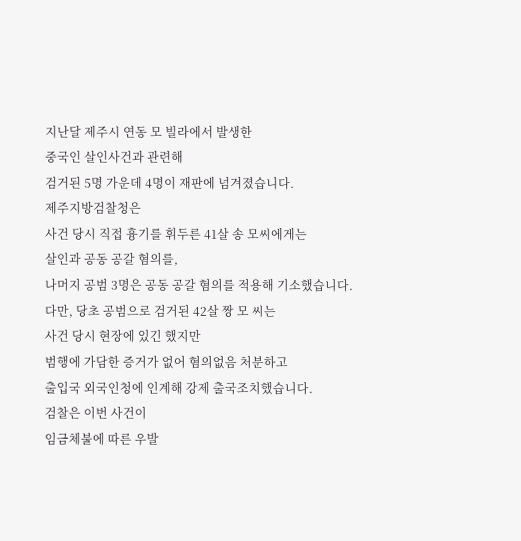지난달 제주시 연동 모 빌라에서 발생한
중국인 살인사건과 관련해
검거된 5명 가운데 4명이 재판에 넘겨졌습니다.
제주지방검찰청은
사건 당시 직접 흉기를 휘두른 41살 송 모씨에게는
살인과 공동 공갈 혐의를,
나머지 공범 3명은 공동 공갈 혐의를 적용해 기소했습니다.
다만, 당초 공범으로 검거된 42살 짱 모 씨는
사건 당시 현장에 있긴 했지만
범행에 가담한 증거가 없어 혐의없음 처분하고
출입국 외국인청에 인계해 강제 출국조치했습니다.
검찰은 이번 사건이
임금체불에 따른 우발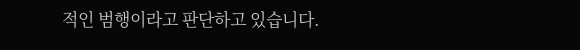적인 범행이라고 판단하고 있습니다.